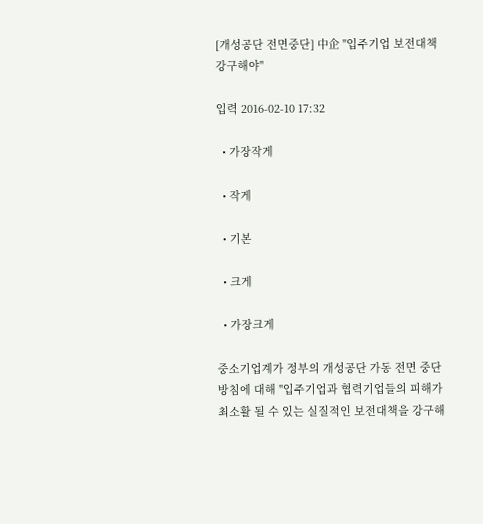[개성공단 전면중단] 中企 "입주기업 보전대책 강구해야"

입력 2016-02-10 17:32

  • 가장작게

  • 작게

  • 기본

  • 크게

  • 가장크게

중소기업계가 정부의 개성공단 가동 전면 중단 방침에 대해 "입주기업과 협력기업들의 피해가 최소활 될 수 있는 실질적인 보전대책을 강구해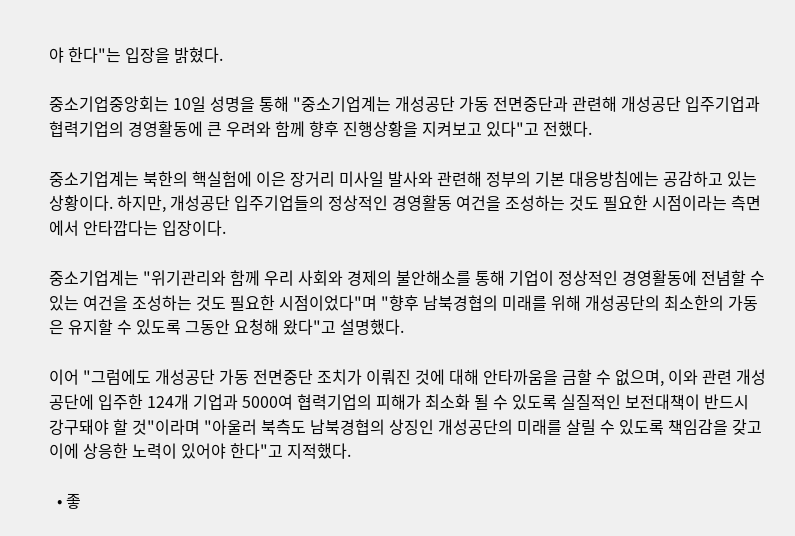야 한다"는 입장을 밝혔다.

중소기업중앙회는 10일 성명을 통해 "중소기업계는 개성공단 가동 전면중단과 관련해 개성공단 입주기업과 협력기업의 경영활동에 큰 우려와 함께 향후 진행상황을 지켜보고 있다"고 전했다.

중소기업계는 북한의 핵실험에 이은 장거리 미사일 발사와 관련해 정부의 기본 대응방침에는 공감하고 있는 상황이다. 하지만, 개성공단 입주기업들의 정상적인 경영활동 여건을 조성하는 것도 필요한 시점이라는 측면에서 안타깝다는 입장이다.

중소기업계는 "위기관리와 함께 우리 사회와 경제의 불안해소를 통해 기업이 정상적인 경영활동에 전념할 수 있는 여건을 조성하는 것도 필요한 시점이었다"며 "향후 남북경협의 미래를 위해 개성공단의 최소한의 가동은 유지할 수 있도록 그동안 요청해 왔다"고 설명했다.

이어 "그럼에도 개성공단 가동 전면중단 조치가 이뤄진 것에 대해 안타까움을 금할 수 없으며, 이와 관련 개성공단에 입주한 124개 기업과 5000여 협력기업의 피해가 최소화 될 수 있도록 실질적인 보전대책이 반드시 강구돼야 할 것"이라며 "아울러 북측도 남북경협의 상징인 개성공단의 미래를 살릴 수 있도록 책임감을 갖고 이에 상응한 노력이 있어야 한다"고 지적했다.

  • 좋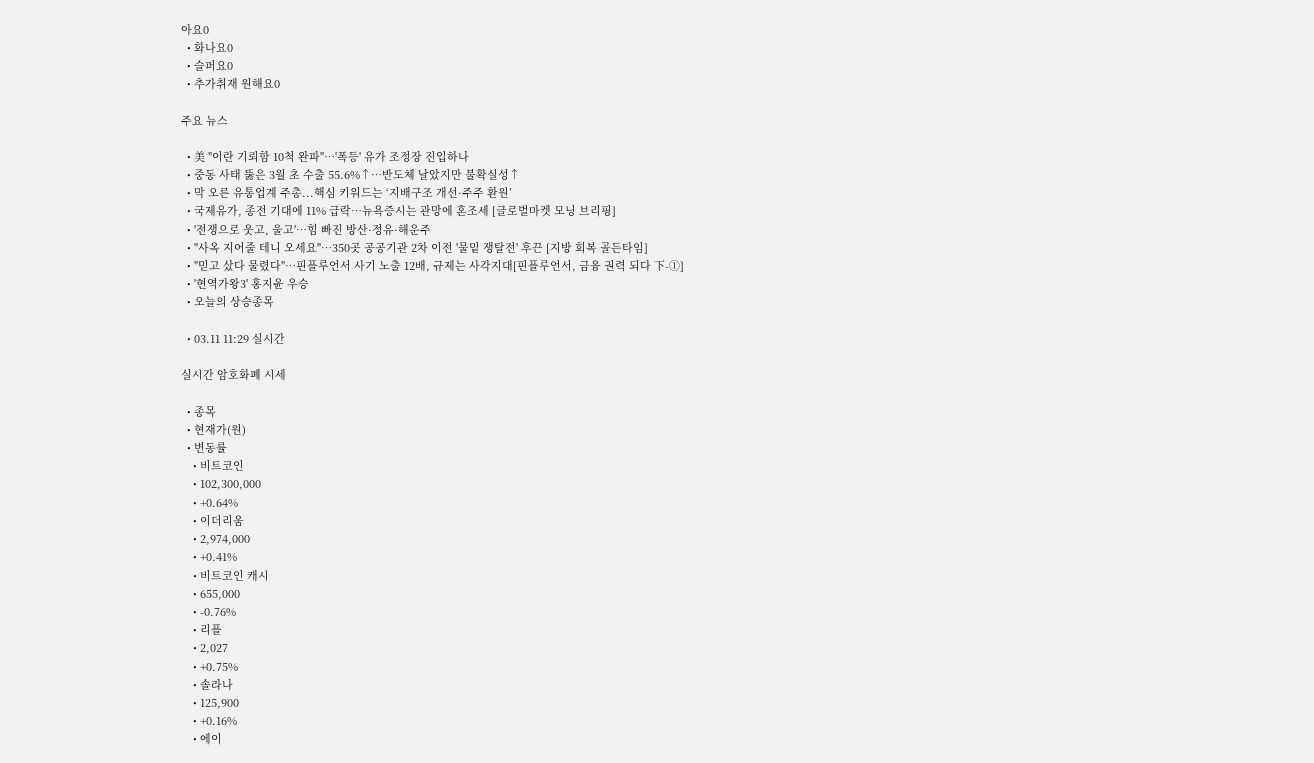아요0
  • 화나요0
  • 슬퍼요0
  • 추가취재 원해요0

주요 뉴스

  • 美 "이란 기뢰함 10척 완파"…'폭등' 유가 조정장 진입하나
  • 중동 사태 뚫은 3월 초 수출 55.6%↑⋯반도체 날았지만 불확실성↑
  • 막 오른 유통업계 주총...핵심 키워드는 ‘지배구조 개선·주주 환원’
  • 국제유가, 종전 기대에 11% 급락…뉴욕증시는 관망에 혼조세 [글로벌마켓 모닝 브리핑]
  • '전쟁으로 웃고, 울고'…힘 빠진 방산·정유·해운주
  • "사옥 지어줄 테니 오세요"⋯350곳 공공기관 2차 이전 '물밑 쟁탈전' 후끈 [지방 회복 골든타임]
  • "믿고 샀다 물렸다"…핀플루언서 사기 노출 12배, 규제는 사각지대[핀플루언서, 금융 권력 되다 下-①]
  • '현역가왕3' 홍지윤 우승
  • 오늘의 상승종목

  • 03.11 11:29 실시간

실시간 암호화폐 시세

  • 종목
  • 현재가(원)
  • 변동률
    • 비트코인
    • 102,300,000
    • +0.64%
    • 이더리움
    • 2,974,000
    • +0.41%
    • 비트코인 캐시
    • 655,000
    • -0.76%
    • 리플
    • 2,027
    • +0.75%
    • 솔라나
    • 125,900
    • +0.16%
    • 에이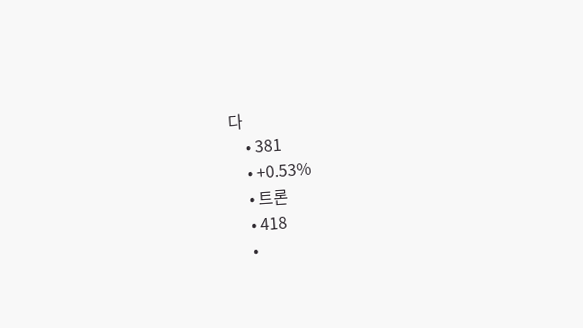다
    • 381
    • +0.53%
    • 트론
    • 418
    •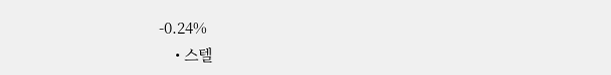-0.24%
    • 스텔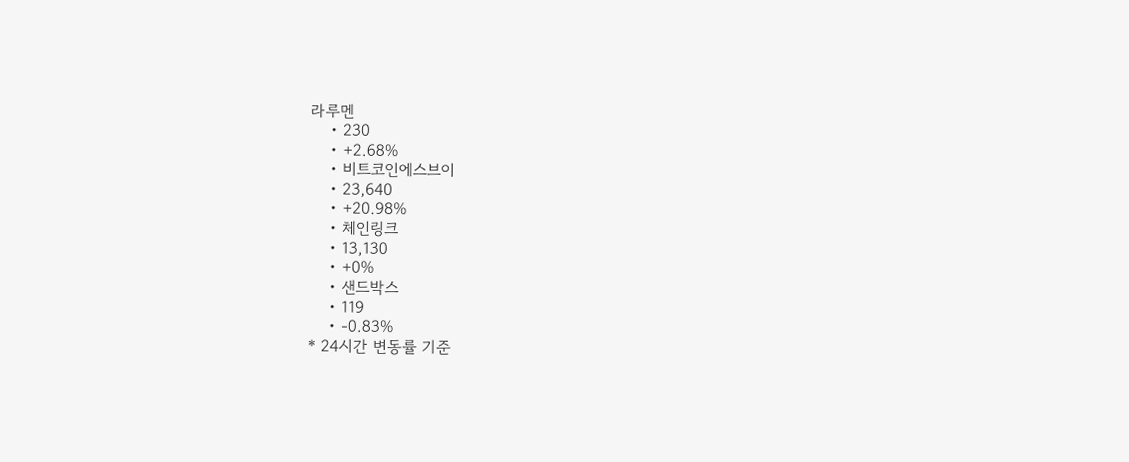라루멘
    • 230
    • +2.68%
    • 비트코인에스브이
    • 23,640
    • +20.98%
    • 체인링크
    • 13,130
    • +0%
    • 샌드박스
    • 119
    • -0.83%
* 24시간 변동률 기준